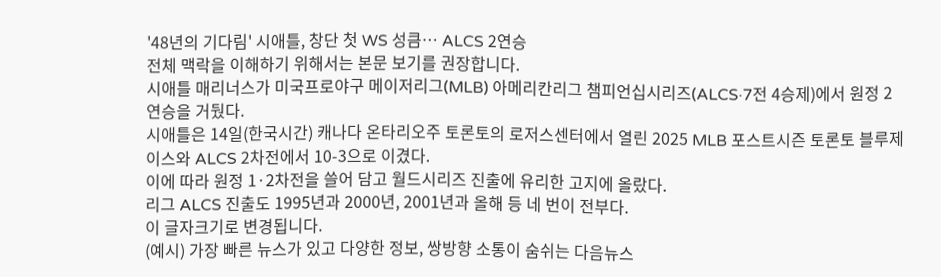'48년의 기다림' 시애틀, 창단 첫 WS 성큼… ALCS 2연승
전체 맥락을 이해하기 위해서는 본문 보기를 권장합니다.
시애틀 매리너스가 미국프로야구 메이저리그(MLB) 아메리칸리그 챔피언십시리즈(ALCS·7전 4승제)에서 원정 2연승을 거뒀다.
시애틀은 14일(한국시간) 캐나다 온타리오주 토론토의 로저스센터에서 열린 2025 MLB 포스트시즌 토론토 블루제이스와 ALCS 2차전에서 10-3으로 이겼다.
이에 따라 원정 1·2차전을 쓸어 담고 월드시리즈 진출에 유리한 고지에 올랐다.
리그 ALCS 진출도 1995년과 2000년, 2001년과 올해 등 네 번이 전부다.
이 글자크기로 변경됩니다.
(예시) 가장 빠른 뉴스가 있고 다양한 정보, 쌍방향 소통이 숨쉬는 다음뉴스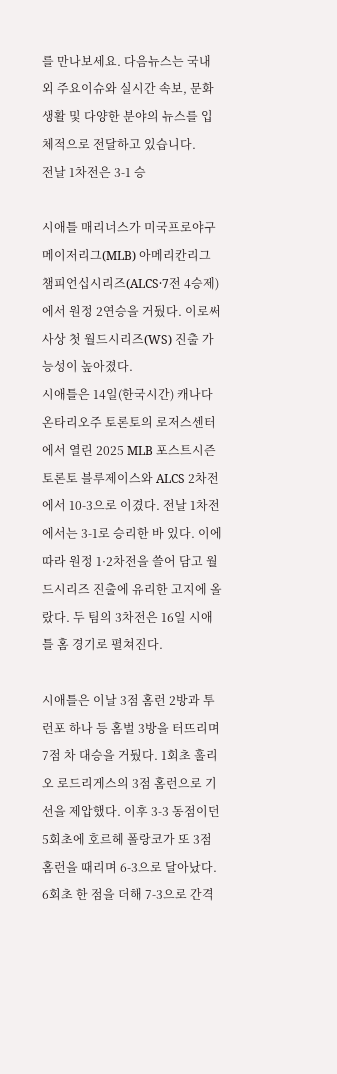를 만나보세요. 다음뉴스는 국내외 주요이슈와 실시간 속보, 문화생활 및 다양한 분야의 뉴스를 입체적으로 전달하고 있습니다.
전날 1차전은 3-1 승

시애틀 매리너스가 미국프로야구 메이저리그(MLB) 아메리칸리그 챔피언십시리즈(ALCS·7전 4승제)에서 원정 2연승을 거뒀다. 이로써 사상 첫 월드시리즈(WS) 진출 가능성이 높아졌다.
시애틀은 14일(한국시간) 캐나다 온타리오주 토론토의 로저스센터에서 열린 2025 MLB 포스트시즌 토론토 블루제이스와 ALCS 2차전에서 10-3으로 이겼다. 전날 1차전에서는 3-1로 승리한 바 있다. 이에 따라 원정 1·2차전을 쓸어 담고 월드시리즈 진출에 유리한 고지에 올랐다. 두 팀의 3차전은 16일 시애틀 홈 경기로 펼쳐진다.

시애틀은 이날 3점 홈런 2방과 투런포 하나 등 홈벌 3방을 터뜨리며 7점 차 대승을 거뒀다. 1회초 훌리오 로드리게스의 3점 홈런으로 기선을 제압했다. 이후 3-3 동점이던 5회초에 호르헤 폴랑코가 또 3점 홈런을 때리며 6-3으로 달아났다.
6회초 한 점을 더해 7-3으로 간격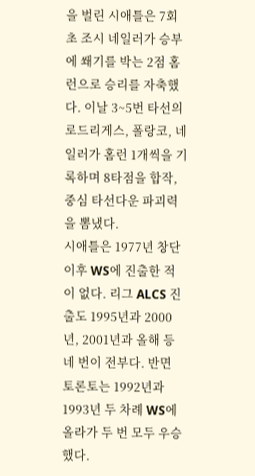을 벌린 시애틀은 7회초 조시 네일러가 승부에 쐐기를 박는 2점 홈런으로 승리를 자축했다. 이날 3~5번 타선의 로드리게스, 폴랑코, 네일러가 홈런 1개씩을 기록하며 8타점을 합작, 중심 타선다운 파괴력을 뽐냈다.
시애틀은 1977년 창단 이후 WS에 진출한 적이 없다. 리그 ALCS 진출도 1995년과 2000년, 2001년과 올해 등 네 번이 전부다. 반면 토론토는 1992년과 1993년 두 차례 WS에 올라가 두 번 모두 우승했다.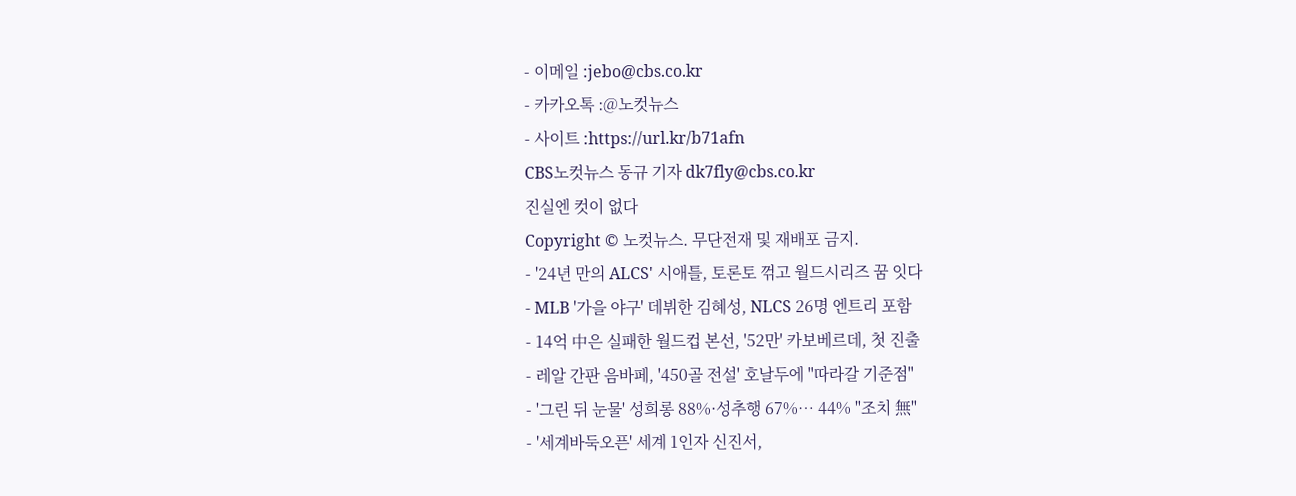- 이메일 :jebo@cbs.co.kr
- 카카오톡 :@노컷뉴스
- 사이트 :https://url.kr/b71afn
CBS노컷뉴스 동규 기자 dk7fly@cbs.co.kr
진실엔 컷이 없다
Copyright © 노컷뉴스. 무단전재 및 재배포 금지.
- '24년 만의 ALCS' 시애틀, 토론토 꺾고 월드시리즈 꿈 잇다
- MLB '가을 야구' 데뷔한 김혜성, NLCS 26명 엔트리 포함
- 14억 中은 실패한 월드컵 본선, '52만' 카보베르데, 첫 진출
- 레알 간판 음바페, '450골 전설' 호날두에 "따라갈 기준점"
- '그린 뒤 눈물' 성희롱 88%·성추행 67%… 44% "조치 無"
- '세계바둑오픈' 세계 1인자 신진서,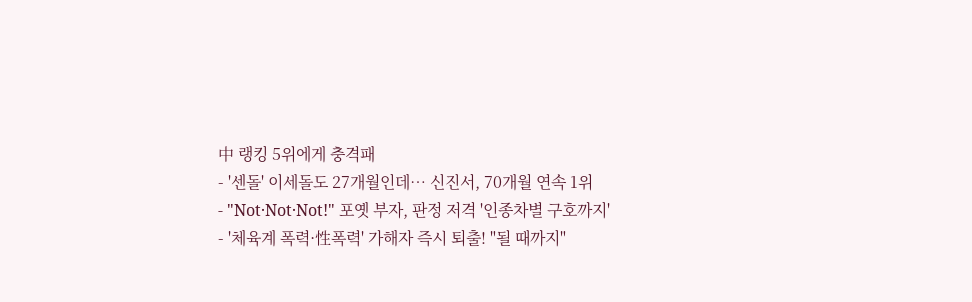中 랭킹 5위에게 충격패
- '센돌' 이세돌도 27개월인데… 신진서, 70개월 연속 1위
- "Not·Not·Not!" 포옛 부자, 판정 저격 '인종차별 구호까지'
- '체육계 폭력·性폭력' 가해자 즉시 퇴출! "될 때까지"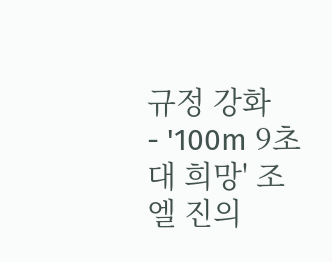규정 강화
- '100m 9초대 희망' 조엘 진의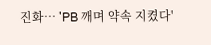진화… 'PB 깨며 약속 지켰다'